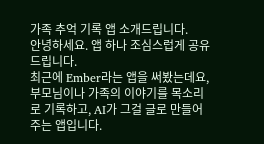가족 추억 기록 앱 소개드립니다.
안녕하세요. 앱 하나 조심스럽게 공유드립니다.
최근에 Ember라는 앱을 써봤는데요, 부모님이나 가족의 이야기를 목소리로 기록하고, AI가 그걸 글로 만들어주는 앱입니다.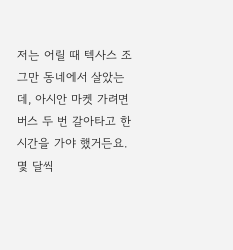저는 어릴 때 텍사스 조그만 동네에서 살았는데, 아시안 마켓 가려면 버스 두 번 갈아타고 한 시간을 가야 했거든요. 몇 달씩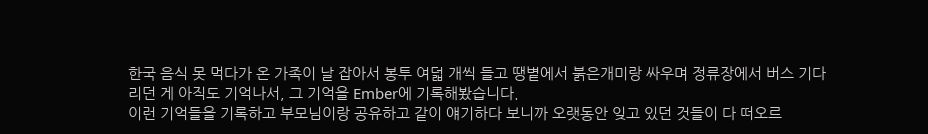한국 음식 못 먹다가 온 가족이 날 잡아서 봉투 여덟 개씩 들고 땡볕에서 붉은개미랑 싸우며 정류장에서 버스 기다리던 게 아직도 기억나서, 그 기억을 Ember에 기록해봤습니다.
이런 기억들을 기록하고 부모님이랑 공유하고 같이 얘기하다 보니까 오랫동안 잊고 있던 것들이 다 떠오르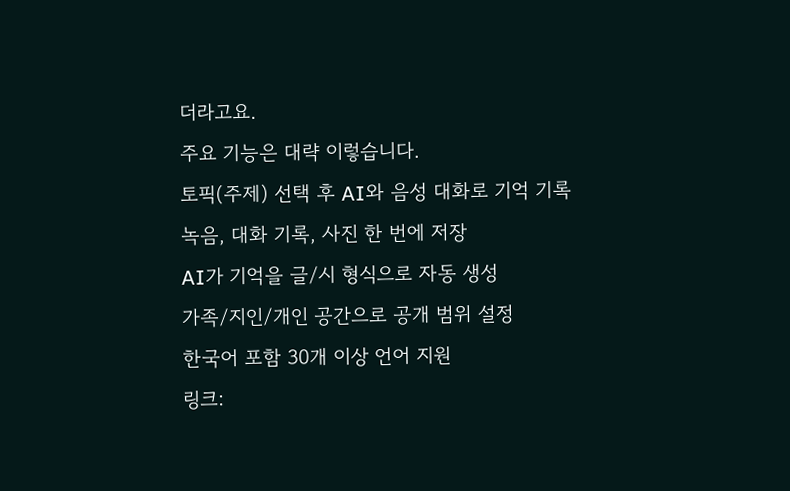더라고요.
주요 기능은 대략 이렇습니다.
토픽(주제) 선택 후 AI와 음성 대화로 기억 기록
녹음, 대화 기록, 사진 한 번에 저장
AI가 기억을 글/시 형식으로 자동 생성
가족/지인/개인 공간으로 공개 범위 설정
한국어 포함 30개 이상 언어 지원
링크: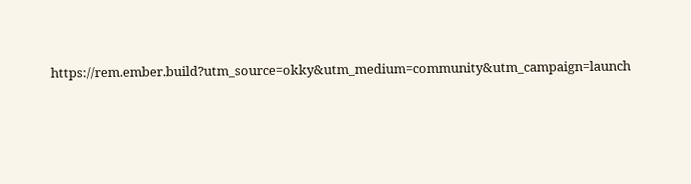https://rem.ember.build?utm_source=okky&utm_medium=community&utm_campaign=launch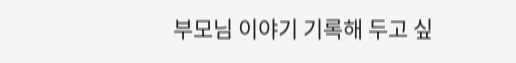부모님 이야기 기록해 두고 싶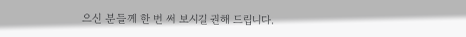으신 분들께 한 번 써 보시길 권해 드립니다.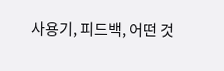사용기, 피드백, 어떤 것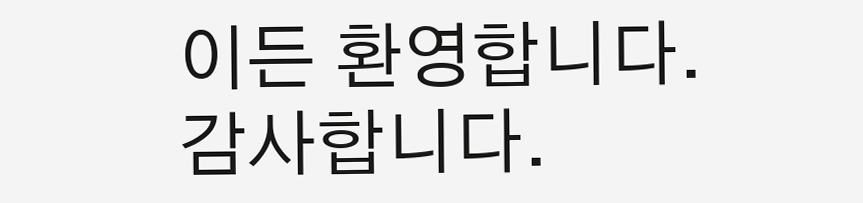이든 환영합니다.
감사합니다.